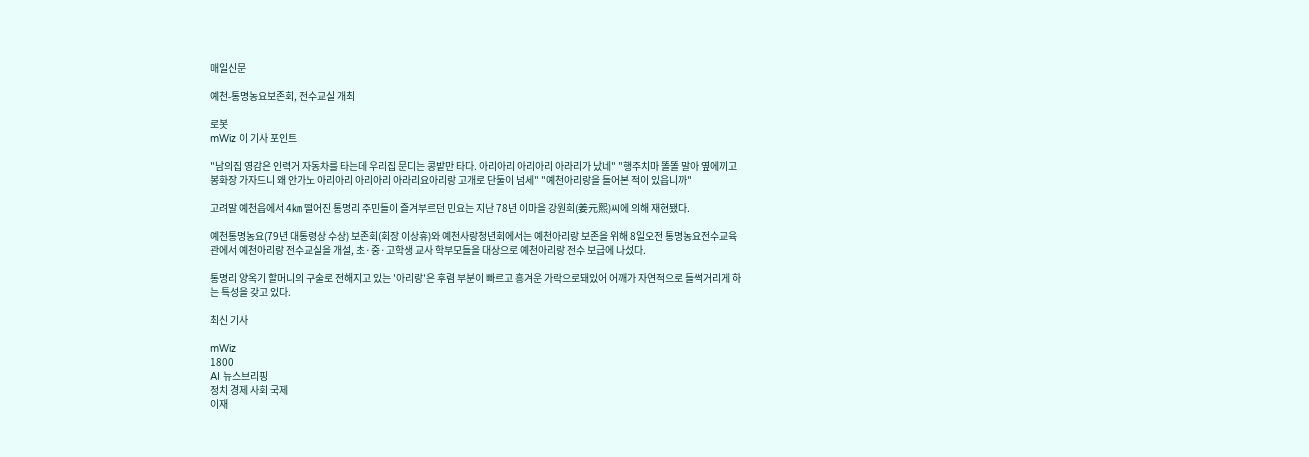매일신문

예천-통명농요보존회, 전수교실 개최

로봇
mWiz 이 기사 포인트

"남의집 영감은 인력거 자동차를 타는데 우리집 문디는 콩밭만 타다. 아리아리 아리아리 아라리가 났네" "행주치마 똘똘 말아 옆에끼고 봉화장 가자드니 왜 안가노 아리아리 아리아리 아라리요아리랑 고개로 단둘이 넘세" "예천아리랑을 들어본 적이 있읍니까"

고려말 예천읍에서 4㎞ 떨어진 통명리 주민들이 즐겨부르던 민요는 지난 78년 이마을 강원희(姜元熙)씨에 의해 재현됐다.

예천통명농요(79년 대통령상 수상) 보존회(회장 이상휴)와 예천사랑청년회에서는 예천아리랑 보존을 위해 8일오전 통명농요전수교육관에서 예천아리랑 전수교실을 개설, 초·중·고학생 교사 학부모들을 대상으로 예천아리랑 전수 보급에 나섰다.

통명리 양옥기 할머니의 구술로 전해지고 있는 '아리랑'은 후렴 부분이 빠르고 흥겨운 가락으로돼있어 어깨가 자연적으로 들썩거리게 하는 특성을 갖고 있다.

최신 기사

mWiz
1800
AI 뉴스브리핑
정치 경제 사회 국제
이재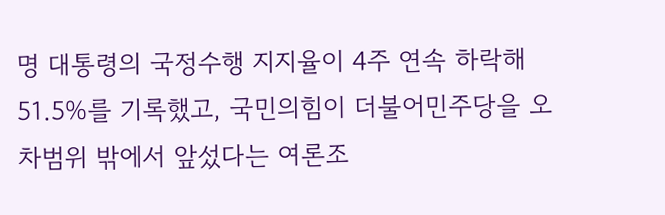명 대통령의 국정수행 지지율이 4주 연속 하락해 51.5%를 기록했고, 국민의힘이 더불어민주당을 오차범위 밖에서 앞섰다는 여론조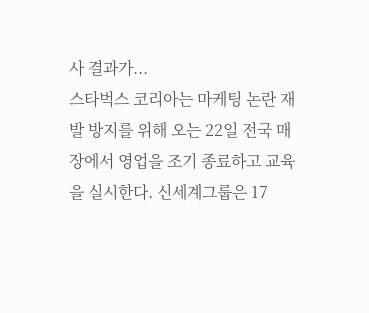사 결과가...
스타벅스 코리아는 마케팅 논란 재발 방지를 위해 오는 22일 전국 매장에서 영업을 조기 종료하고 교육을 실시한다. 신세계그룹은 17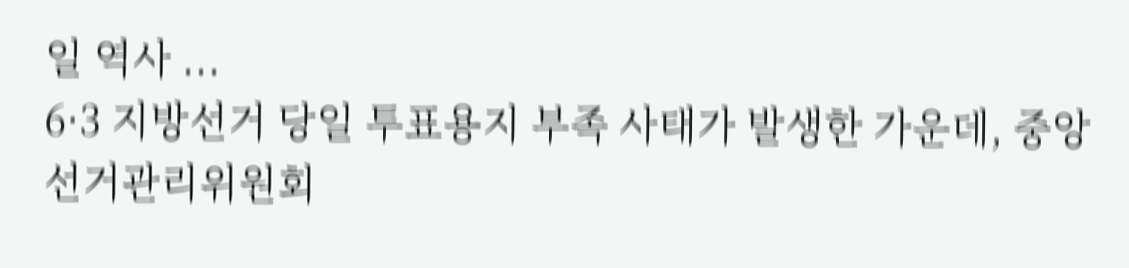일 역사 ...
6·3 지방선거 당일 투표용지 부족 사태가 발생한 가운데, 중앙선거관리위원회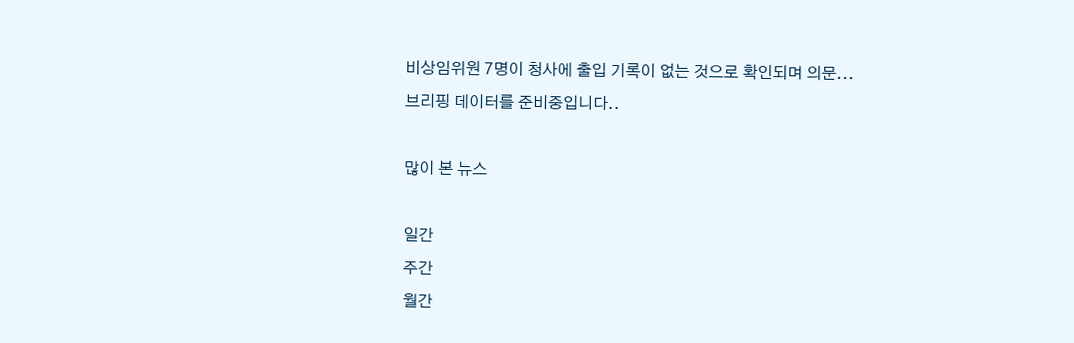비상임위원 7명이 청사에 출입 기록이 없는 것으로 확인되며 의문...
브리핑 데이터를 준비중입니다..

많이 본 뉴스

일간
주간
월간